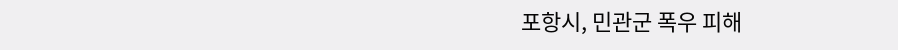포항시, 민관군 폭우 피해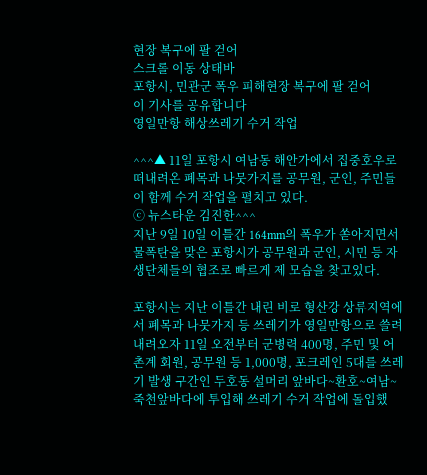현장 복구에 팔 걷어
스크롤 이동 상태바
포항시, 민관군 폭우 피해현장 복구에 팔 걷어
이 기사를 공유합니다
영일만항 해상쓰레기 수거 작업

^^^▲ 11일 포항시 여남동 해안가에서 집중호우로 떠내려온 폐목과 나뭇가지를 공무원, 군인, 주민들이 함께 수거 작업을 펼치고 있다.
ⓒ 뉴스타운 김진한^^^
지난 9일 10일 이틀간 164mm의 폭우가 쏟아지면서 물폭탄을 맞은 포항시가 공무원과 군인, 시민 등 자생단체들의 협조로 빠르게 제 모습을 찾고있다.

포항시는 지난 이틀간 내린 비로 형산강 상류지역에서 폐목과 나뭇가지 등 쓰레기가 영일만항으로 쓸려 내려오자 11일 오전부터 군병력 400명, 주민 및 어촌계 회원, 공무원 등 1,000명, 포크레인 5대를 쓰레기 발생 구간인 두호동 설머리 앞바다~환호~여남~죽천앞바다에 투입해 쓰레기 수거 작업에 돌입했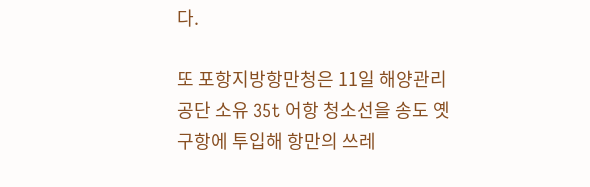다.

또 포항지방항만청은 11일 해양관리공단 소유 35t 어항 청소선을 송도 옛 구항에 투입해 항만의 쓰레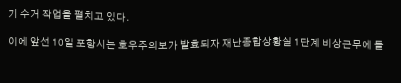기 수거 작업을 펼치고 있다.

이에 앞선 10일 포항시는 호우주의보가 발효되자 재난종합상황실 1단계 비상근무에 들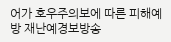어가 호우주의보에 따른 피해예방 재난예경보방송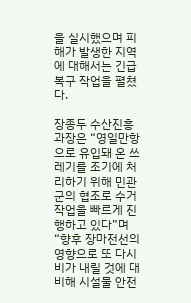을 실시했으며 피해가 발생한 지역에 대해서는 긴급 복구 작업을 펼쳤다.

장종두 수산진흥과장은 “영일만항으로 유입돼 온 쓰레기를 조기에 처리하기 위해 민관군의 협조로 수거작업을 빠르게 진행하고 있다”며 “향후 장마전선의 영향으로 또 다시 비가 내릴 것에 대비해 시설물 안전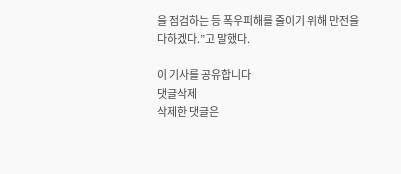을 점검하는 등 폭우피해를 줄이기 위해 만전을 다하겠다.”고 말했다.

이 기사를 공유합니다
댓글삭제
삭제한 댓글은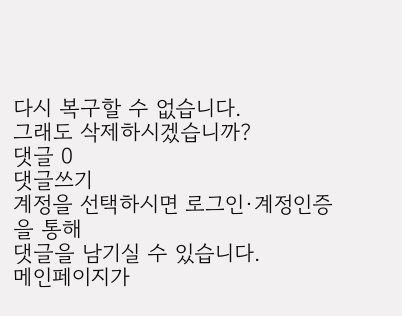다시 복구할 수 없습니다.
그래도 삭제하시겠습니까?
댓글 0
댓글쓰기
계정을 선택하시면 로그인·계정인증을 통해
댓글을 남기실 수 있습니다.
메인페이지가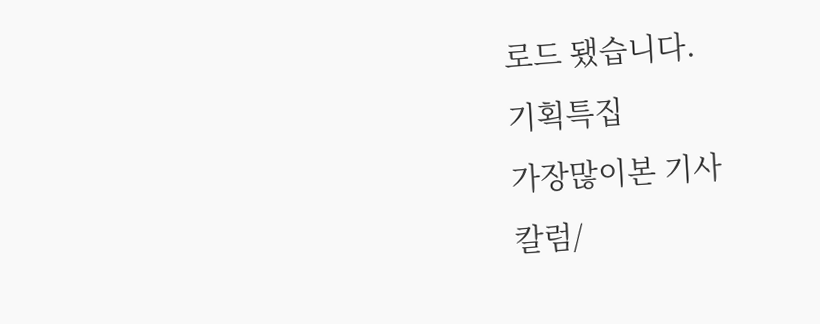로드 됐습니다.
기획특집
가장많이본 기사
칼럼/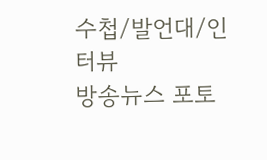수첩/발언대/인터뷰
방송뉴스 포토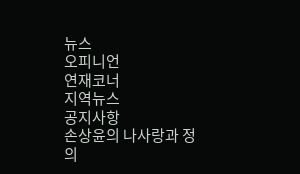뉴스
오피니언
연재코너
지역뉴스
공지사항
손상윤의 나사랑과 정의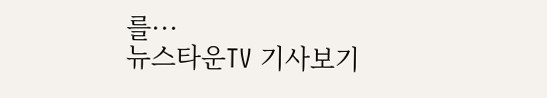를···
뉴스타운TV 기사보기